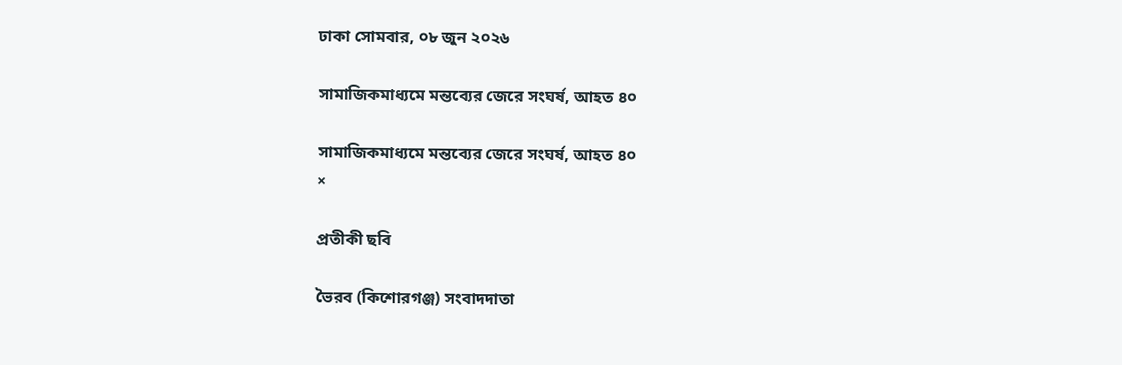ঢাকা সোমবার, ০৮ জুন ২০২৬

সামাজিকমাধ্যমে মন্তব্যের জেরে সংঘর্ষ, আহত ৪০

সামাজিকমাধ্যমে মন্তব্যের জেরে সংঘর্ষ, আহত ৪০
×

প্রতীকী ছবি

ভৈরব (কিশোরগঞ্জ) সংবাদদাতা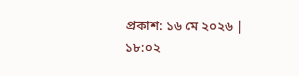প্রকাশ: ১৬ মে ২০২৬ | ১৮:০২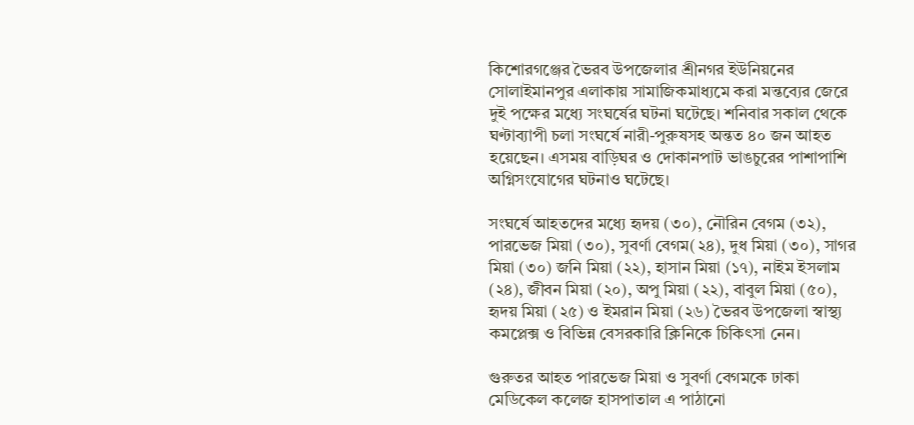কিশোরগঞ্জের ভৈরব উপজেলার শ্রীনগর ইউনিয়নের সোলাইমানপুর এলাকায় সামাজিকমাধ্যমে করা মন্তব্যের জেরে দুই পক্ষের মধ্যে সংঘর্ষের ঘটনা ঘটেছে। শনিবার সকাল থেকে ঘণ্টাব্যাপী চলা সংঘর্ষে নারী-পুরুষসহ অন্তত ৪০ জন আহত হয়েছেন। এসময় বাড়িঘর ও দোকানপাট ভাঙচুরের পাশাপাশি অগ্নিসংযোগের ঘটনাও ঘটেছে।

সংঘর্ষে আহতদের মধ্যে হৃদয় (৩০), নৌরিন বেগম (৩২), পারভেজ মিয়া (৩০), সুবর্ণা বেগম(২৪), দুধ মিয়া (৩০), সাগর মিয়া (৩০) জনি মিয়া (২২), হাসান মিয়া (১৭), নাইম ইসলাম (২৪), জীবন মিয়া (২০), অপু মিয়া (২২), বাবুল মিয়া (৫০), হৃদয় মিয়া (২৫) ও ইমরান মিয়া (২৬) ভৈরব উপজেলা স্বাস্থ্য কমপ্লেক্স ও বিভিন্ন বেসরকারি ক্লিনিকে চিকিৎসা নেন।

গুরুতর আহত পারভেজ মিয়া ও সুবর্ণা বেগমকে ঢাকা মেডিকেল কলেজ হাসপাতাল এ পাঠানো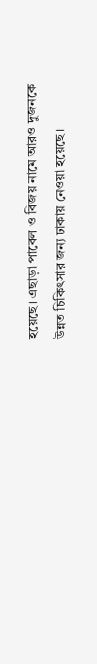হয়েছে। এছাড়া পাবেল ও বিজয় নামে আরও দুজনকে উন্নত চিকিৎসার জন্য ঢাকায় নেওয়া হয়েছে।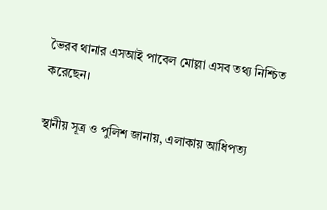ভৈরব থানার এসআই পাবেল মোল্লা এসব তথ্য নিশ্চিত করেছেন।

স্থানীয় সূত্র ও পুলিশ জানায়, এলাকায় আধিপত্য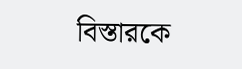বিস্তারকে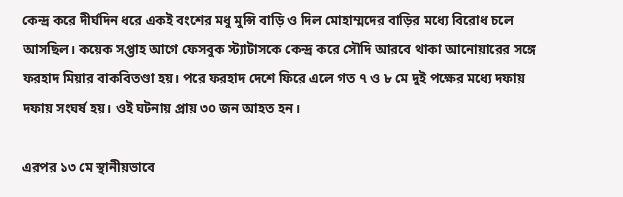কেন্দ্র করে দীর্ঘদিন ধরে একই বংশের মধু মুন্সি বাড়ি ও দিল মোহাম্মদের বাড়ির মধ্যে বিরোধ চলে আসছিল। কয়েক সপ্তাহ আগে ফেসবুক স্ট্যাটাসকে কেন্দ্র করে সৌদি আরবে থাকা আনোয়ারের সঙ্গে ফরহাদ মিয়ার বাকবিতণ্ডা হয়। পরে ফরহাদ দেশে ফিরে এলে গত ৭ ও ৮ মে দুই পক্ষের মধ্যে দফায় দফায় সংঘর্ষ হয়। ওই ঘটনায় প্রায় ৩০ জন আহত হন।

এরপর ১৩ মে স্থানীয়ভাবে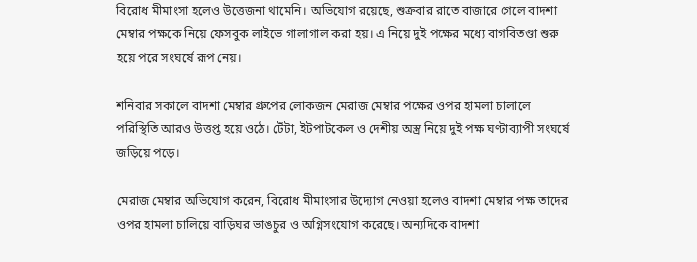বিরোধ মীমাংসা হলেও উত্তেজনা থামেনি। অভিযোগ রয়েছে, শুক্রবার রাতে বাজারে গেলে বাদশা মেম্বার পক্ষকে নিয়ে ফেসবুক লাইভে গালাগাল করা হয়। এ নিয়ে দুই পক্ষের মধ্যে বাগবিতণ্ডা শুরু হয়ে পরে সংঘর্ষে রূপ নেয়।

শনিবার সকালে বাদশা মেম্বার গ্রুপের লোকজন মেরাজ মেম্বার পক্ষের ওপর হামলা চালালে পরিস্থিতি আরও উত্তপ্ত হয়ে ওঠে। টেঁটা, ইটপাটকেল ও দেশীয় অস্ত্র নিয়ে দুই পক্ষ ঘণ্টাব্যাপী সংঘর্ষে জড়িয়ে পড়ে।

মেরাজ মেম্বার অভিযোগ করেন, বিরোধ মীমাংসার উদ্যোগ নেওয়া হলেও বাদশা মেম্বার পক্ষ তাদের ওপর হামলা চালিয়ে বাড়িঘর ভাঙচুর ও অগ্নিসংযোগ করেছে। অন্যদিকে বাদশা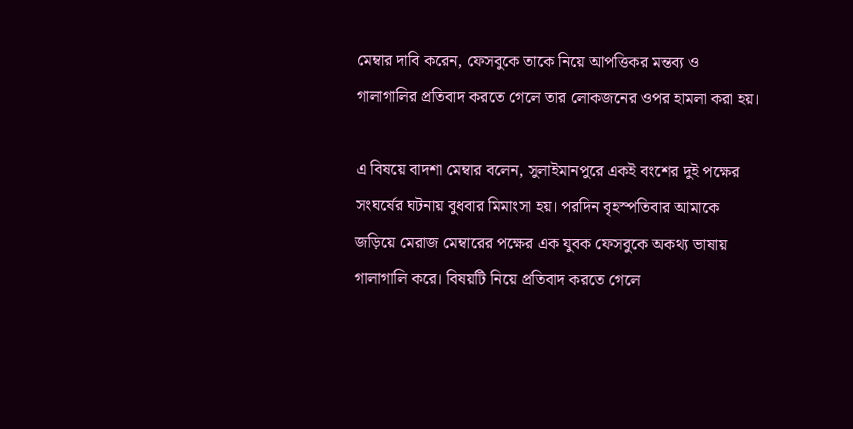মেম্বার দাবি করেন, ফেসবুকে তাকে নিয়ে আপত্তিকর মন্তব্য ও গালাগালির প্রতিবাদ করতে গেলে তার লোকজনের ওপর হামলা করা হয়।

এ বিষয়ে বাদশা মেম্বার বলেন, সুলাইমানপুরে একই বংশের দুই পক্ষের সংঘর্ষের ঘটনায় বুধবার মিমাংসা হয়। পরদিন বৃহস্পতিবার আমাকে জড়িয়ে মেরাজ মেম্বারের পক্ষের এক যুবক ফেসবুকে অকথ্য ভাষায় গালাগালি করে। বিষয়টি নিয়ে প্রতিবাদ করতে গেলে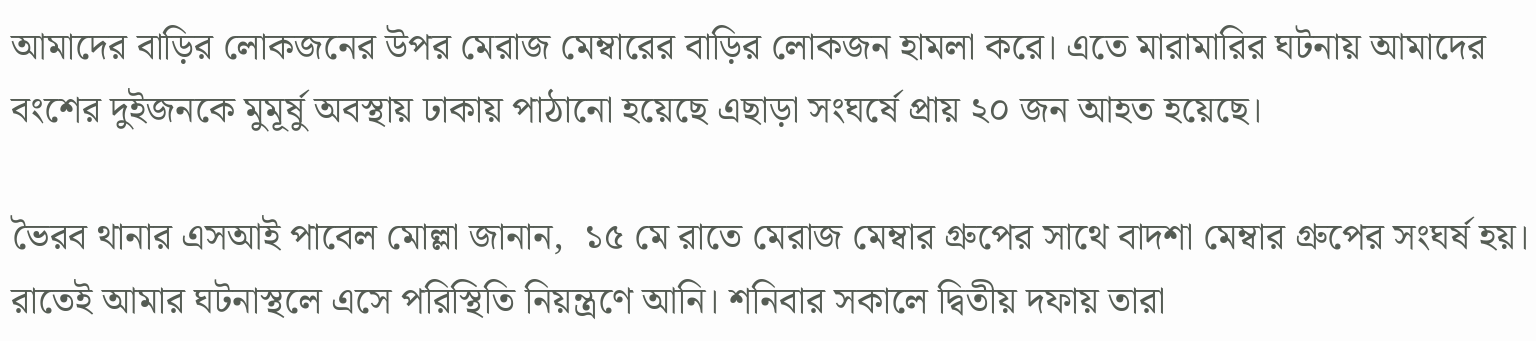আমাদের বাড়ির লোকজনের উপর মেরাজ মেম্বারের বাড়ির লোকজন হামলা করে। এতে মারামারির ঘটনায় আমাদের বংশের দুইজনকে মুমূর্ষু অবস্থায় ঢাকায় পাঠানো হয়েছে এছাড়া সংঘর্ষে প্রায় ২০ জন আহত হয়েছে।

ভৈরব থানার এসআই পাবেল মোল্লা জানান,  ১৫ মে রাতে মেরাজ মেম্বার গ্রুপের সাথে বাদশা মেম্বার গ্রুপের সংঘর্ষ হয়। রাতেই আমার ঘটনাস্থলে এসে পরিস্থিতি নিয়ন্ত্রণে আনি। শনিবার সকালে দ্বিতীয় দফায় তারা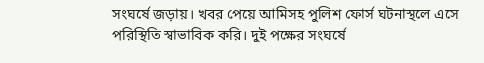সংঘর্ষে জড়ায়। খবর পেয়ে আমিসহ পুলিশ ফোর্স ঘটনাস্থলে এসে পরিস্থিতি স্বাভাবিক করি। দুই পক্ষের সংঘর্ষে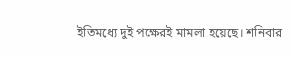ইতিমধ্যে দুই পক্ষেরই মামলা হয়েছে। শনিবার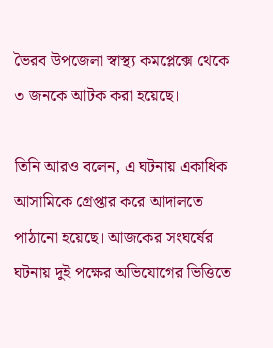ভৈরব উপজেলা স্বাস্থ্য কমপ্লেক্সে থেকে ৩ জনকে আটক করা হয়েছে।

তিনি আরও বলেন, এ ঘটনায় একাধিক আসামিকে গ্রেপ্তার করে আদালতে পাঠানো হয়েছে। আজকের সংঘর্ষের ঘটনায় দুই পক্ষের অভিযোগের ভিত্তিতে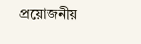প্রয়োজনীয়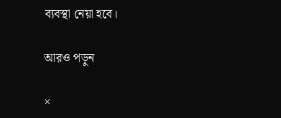ব্যবস্থা নেয়া হবে।

আরও পড়ুন

×